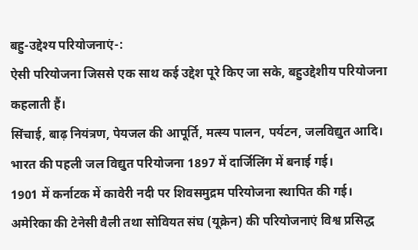बहु-उद्देश्य परियोजनाएं-:
ऐसी परियोजना जिससे एक साथ कई उद्देश पूरे किए जा सके, बहुउद्देशीय परियोजना कहलाती हैं।
सिंचाई, बाढ़ नियंत्रण, पेयजल की आपूर्ति, मत्स्य पालन, पर्यटन, जलविद्युत आदि।
भारत की पहली जल विद्युत परियोजना 1897 में दार्जिलिंग में बनाई गई।
1901 में कर्नाटक में कावेरी नदी पर शिवसमुद्रम परियोजना स्थापित की गई।
अमेरिका की टेनेसी वैली तथा सोवियत संघ (यूक्रेन) की परियोजनाएं विश्व प्रसिद्ध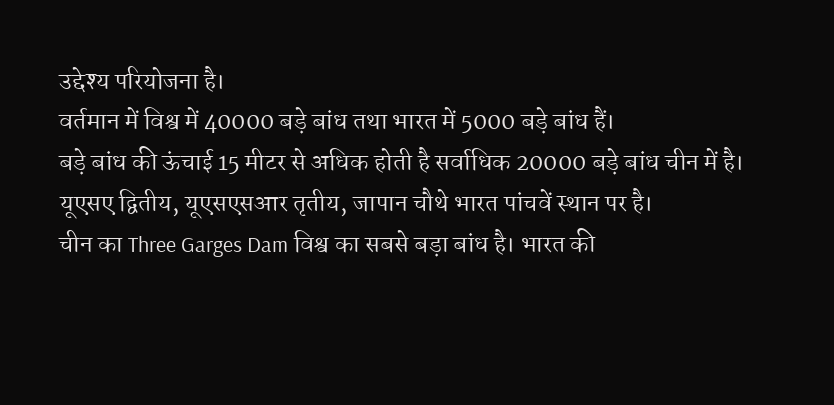उद्देश्य परियोजना है।
वर्तमान में विश्व में 40000 बड़े बांध तथा भारत में 5000 बड़े बांध हैं।
बड़े बांध की ऊंचाई 15 मीटर से अधिक होती है सर्वाधिक 20000 बड़े बांध चीन में है।
यूएसए द्वितीय, यूएसएसआर तृतीय, जापान चौथे भारत पांचवें स्थान पर है।
चीन का Three Garges Dam विश्व का सबसे बड़ा बांध है। भारत की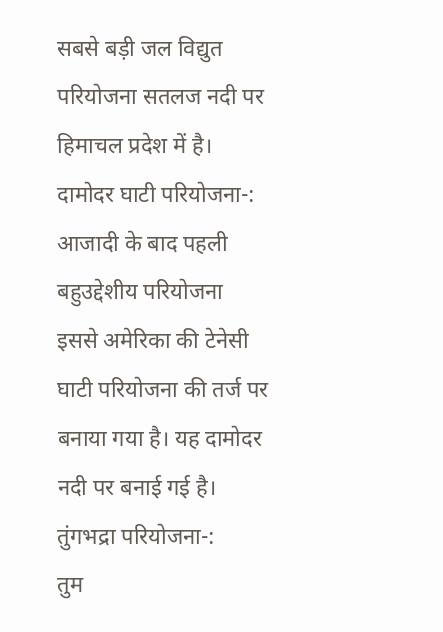सबसे बड़ी जल विद्युत परियोजना सतलज नदी पर हिमाचल प्रदेश में है।
दामोदर घाटी परियोजना-:
आजादी के बाद पहली बहुउद्देशीय परियोजना इससे अमेरिका की टेनेसी घाटी परियोजना की तर्ज पर बनाया गया है। यह दामोदर नदी पर बनाई गई है।
तुंगभद्रा परियोजना-:
तुम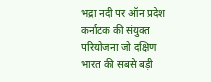भद्रा नदी पर ऑन प्रदेश कर्नाटक की संयुक्त परियोजना जो दक्षिण भारत की सबसे बड़ी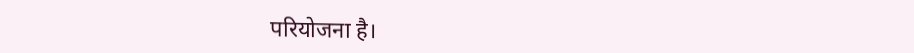परियोजना है।